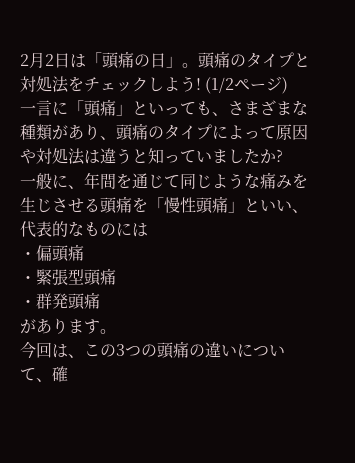2月2日は「頭痛の日」。頭痛のタイプと対処法をチェックしよう! (1/2ページ)
一言に「頭痛」といっても、さまざまな種類があり、頭痛のタイプによって原因や対処法は違うと知っていましたか?
一般に、年間を通じて同じような痛みを生じさせる頭痛を「慢性頭痛」といい、代表的なものには
・偏頭痛
・緊張型頭痛
・群発頭痛
があります。
今回は、この3つの頭痛の違いについて、確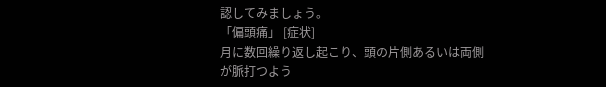認してみましょう。
「偏頭痛」 [症状]
月に数回繰り返し起こり、頭の片側あるいは両側が脈打つよう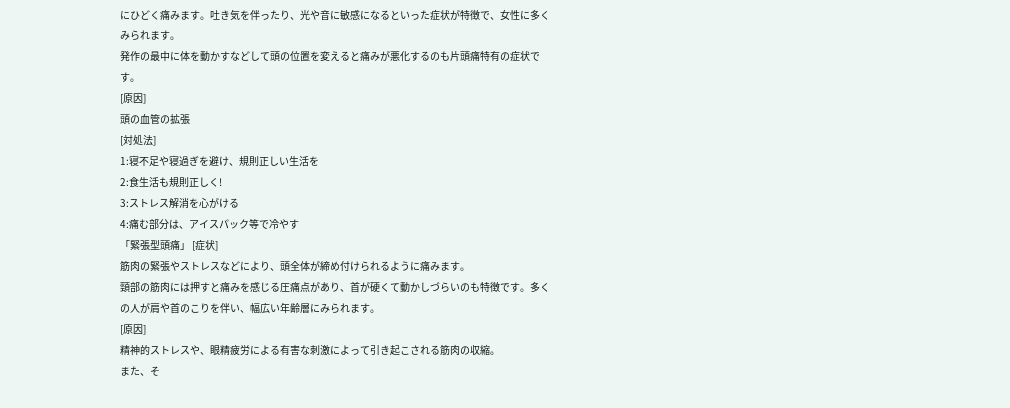にひどく痛みます。吐き気を伴ったり、光や音に敏感になるといった症状が特徴で、女性に多くみられます。
発作の最中に体を動かすなどして頭の位置を変えると痛みが悪化するのも片頭痛特有の症状です。
[原因]
頭の血管の拡張
[対処法]
1:寝不足や寝過ぎを避け、規則正しい生活を
2:食生活も規則正しく!
3:ストレス解消を心がける
4:痛む部分は、アイスパック等で冷やす
「緊張型頭痛」 [症状]
筋肉の緊張やストレスなどにより、頭全体が締め付けられるように痛みます。
頸部の筋肉には押すと痛みを感じる圧痛点があり、首が硬くて動かしづらいのも特徴です。多くの人が肩や首のこりを伴い、幅広い年齢層にみられます。
[原因]
精神的ストレスや、眼精疲労による有害な刺激によって引き起こされる筋肉の収縮。
また、そ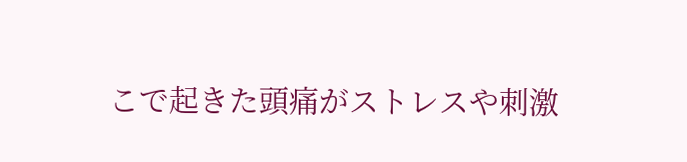こで起きた頭痛がストレスや刺激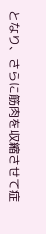となり、さらに筋肉を収縮させて症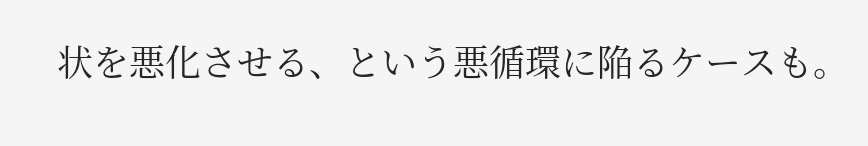状を悪化させる、という悪循環に陥るケースも。